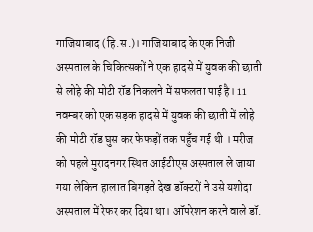गाजियाबाद (हि.स.)। गाजियाबाद के एक निजी अस्पताल के चिकित्सकों ने एक हादसे में युवक की छाती से लोहे की मोटी रॉड निकलने में सफलता पाई है। 11 नवम्बर को एक सड़क हादसे में युवक की छाती में लोहे की मोटी रॉड घुस कर फेफड़ों तक पहुँच गई थी । मरीज को पहले मुरादनगर स्थित आईटीएस अस्पताल ले जाया गया लेकिन हालात बिगड़ते देख डॉक्टरों ने उसे यशोदा अस्पताल में रेफर कर दिया था। ऑपरेशन करने वाले डॉ.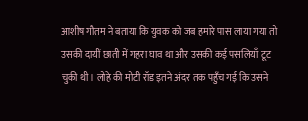आशीष गौतम ने बताया कि युवक को जब हमारे पास लाया गया तो उसकी दायीं छाती में गहरा घाव था और उसकी कई पसलियाँ टूट चुकी थी। लोहे की मोटी रॉड इतने अंदर तक पहुँच गई कि उसने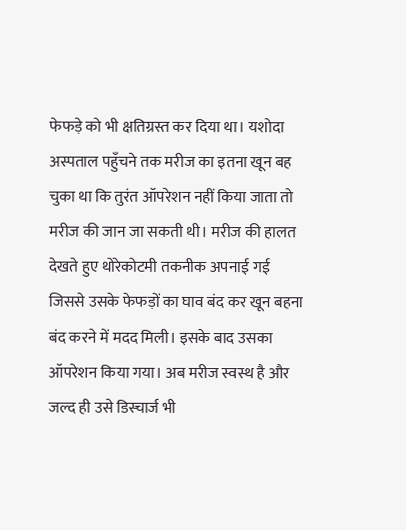फेफड़े को भी क्षतिग्रस्त कर दिया था। यशोदा अस्पताल पहुँचने तक मरीज का इतना खून बह चुका था कि तुरंत ऑपरेशन नहीं किया जाता तो मरीज की जान जा सकती थी। मरीज की हालत देखते हुए थोरेकोटमी तकनीक अपनाई गई जिससे उसके फेफड़ों का घाव बंद कर खून बहना बंद करने में मदद मिली। इसके बाद उसका ऑपरेशन किया गया। अब मरीज स्वस्थ है और जल्द ही उसे डिस्चार्ज भी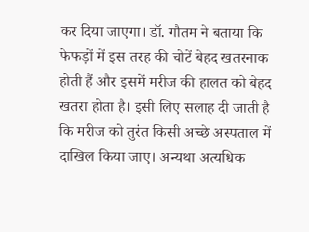कर दिया जाएगा। डॉ. गौतम ने बताया कि फेफड़ों में इस तरह की चोटें बेहद खतरनाक होती हैं और इसमें मरीज की हालत को बेहद खतरा होता है। इसी लिए सलाह दी जाती है कि मरीज को तुरंत किसी अच्छे अस्पताल में दाखिल किया जाए। अन्यथा अत्यधिक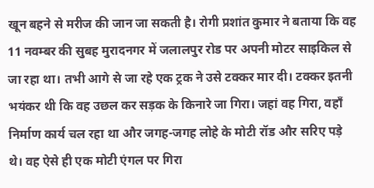खून बहने से मरीज की जान जा सकती है। रोगी प्रशांत कुमार ने बताया कि वह 11 नवम्बर की सुबह मुरादनगर में जलालपुर रोड पर अपनी मोटर साइकिल से जा रहा था। तभी आगे से जा रहे एक ट्रक ने उसे टक्कर मार दी। टक्कर इतनी भयंकर थी कि वह उछल कर सड़क के किनारे जा गिरा। जहां वह गिरा, वहाँ निर्माण कार्य चल रहा था और जगह-जगह लोहे के मोटी रॉड और सरिए पड़े थे। वह ऐसे ही एक मोटी एंगल पर गिरा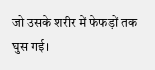जो उसके शरीर में फेफड़ों तक घुस गई।